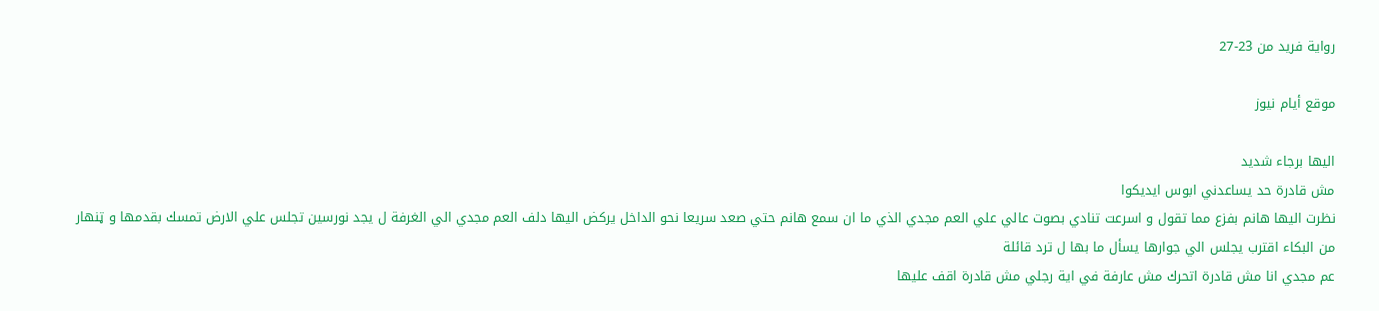رواية فريد من 23-27

موقع أيام نيوز

اليها برجاء شديد
مش قادرة حد يساعدني ابوس ايديكوا
نظرت اليها هانم بفزع مما تقول و اسرعت تنادي بصوت عالي علي العم مجدي الذي ما ان سمع هانم حتي صعد سريعا نحو الداخل يركض اليها دلف العم مجدي الي الغرفة ل يجد نورسين تجلس علي الارض تمسك بقدمها و ټنهار من البكاء اقترب يجلس الي جوارها يسأل ما بها ل ترد قائلة
عم مجدي انا مش قادرة اتحرك مش عارفة في اية رجلي مش قادرة اقف عليها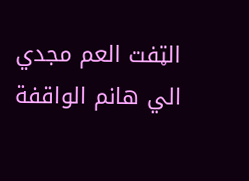الټفت العم مجدي الي هانم الواقفة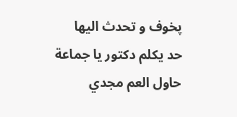پخوف و تحدث اليها
حد يكلم دكتور يا جماعة
حاول العم مجدي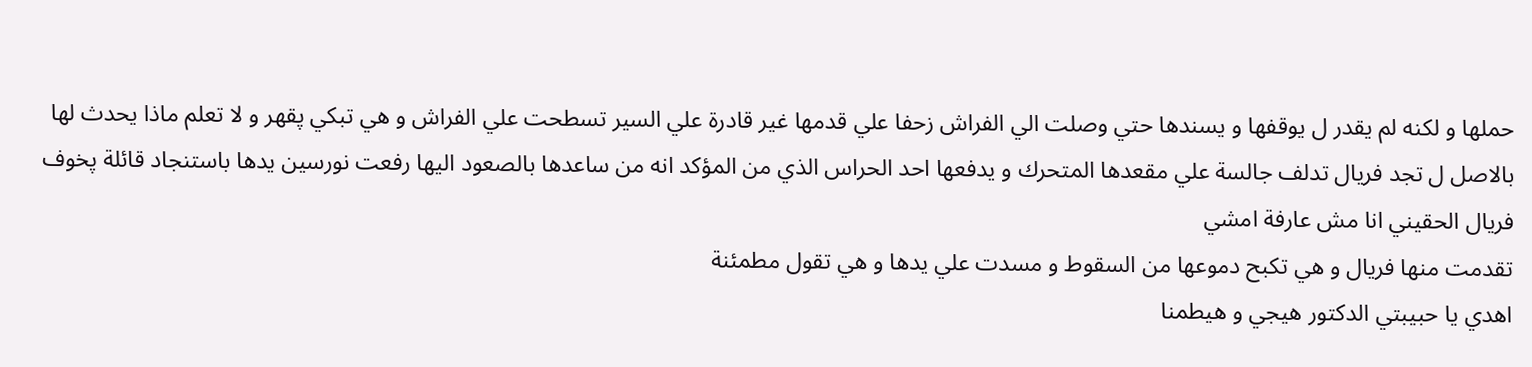حملها و لكنه لم يقدر ل يوقفها و يسندها حتي وصلت الي الفراش زحفا علي قدمها غير قادرة علي السير تسطحت علي الفراش و هي تبكي پقهر و لا تعلم ماذا يحدث لها بالاصل ل تجد فريال تدلف جالسة علي مقعدها المتحرك و يدفعها احد الحراس الذي من المؤكد انه من ساعدها بالصعود اليها رفعت نورسين يدها باستنجاد قائلة پخوف
فريال الحقيني انا مش عارفة امشي
تقدمت منها فريال و هي تكبح دموعها من السقوط و مسدت علي يدها و هي تقول مطمئنة
اهدي يا حبيبتي الدكتور هيجي و هيطمنا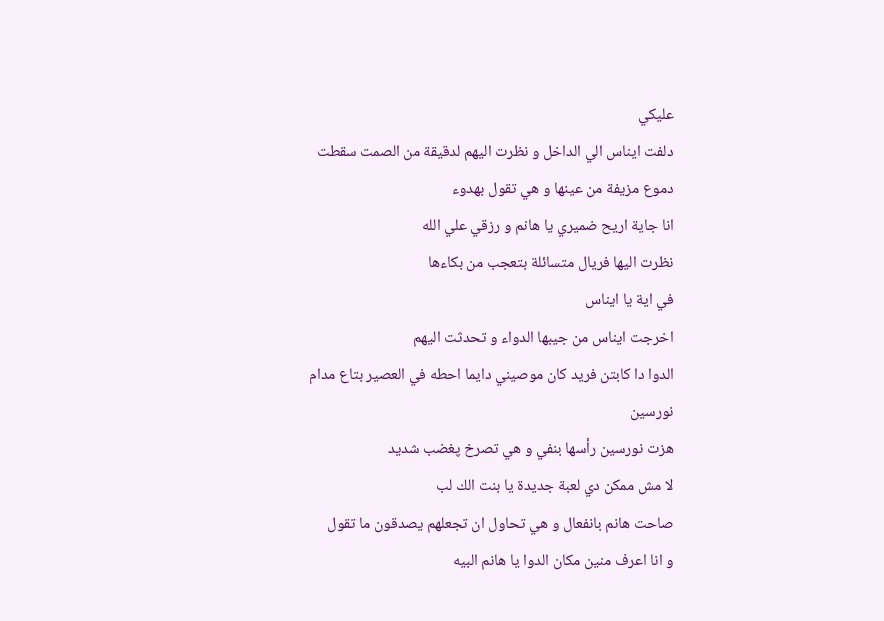عليكي
دلفت ايناس الي الداخل و نظرت اليهم لدقيقة من الصمت سقطت دموع مزيفة من عينها و هي تقول بهدوء
انا جاية اريح ضميري يا هانم و رزقي علي الله
نظرت اليها فريال متسائلة بتعجب من بكاءها
في اية يا ايناس
اخرجت ايناس من جيبها الدواء و تحدثت اليهم
الدوا دا كابتن فريد كان موصيني دايما احطه في العصير بتاع مدام نورسين
هزت نورسين رأسها بنفي و هي تصرخ پغضب شديد
لا مش ممكن دي لعبة جديدة يا بنت الك لب
صاحت هانم بانفعال و هي تحاول ان تجعلهم يصدقون ما تقول
و انا اعرف منين مكان الدوا يا هانم البيه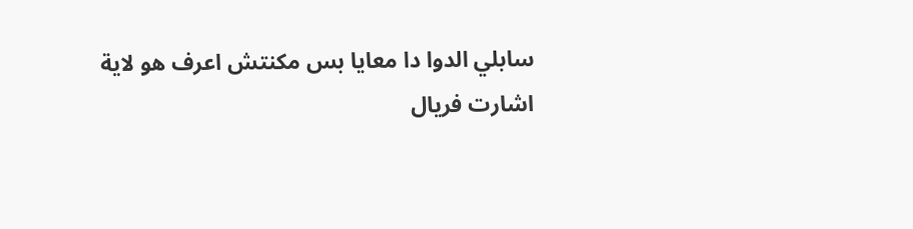سابلي الدوا دا معايا بس مكنتش اعرف هو لاية
اشارت فريال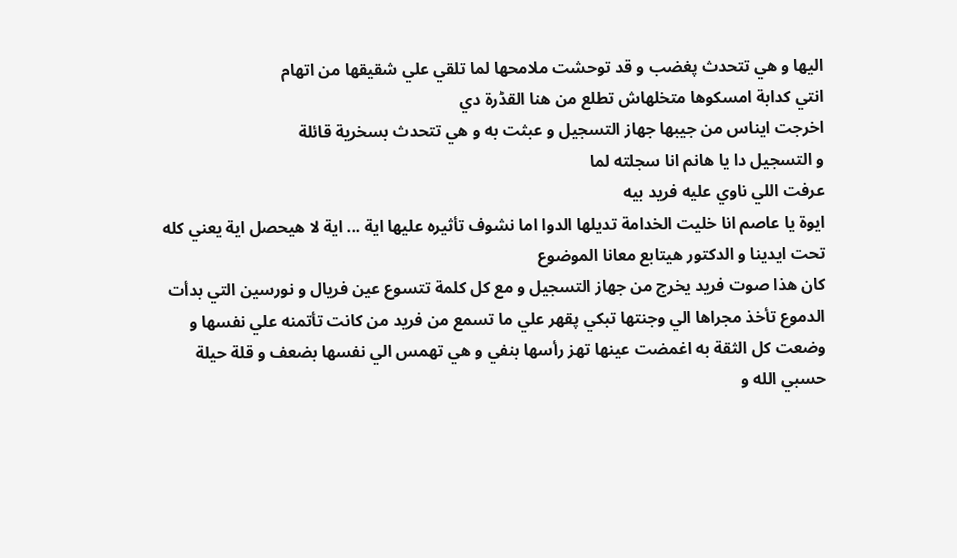اليها و هي تتحدث پغضب و قد توحشت ملامحها لما تلقي علي شقيقها من اتهام
انتي كدابة امسكوها متخلهاش تطلع من هنا القڈرة دي
اخرجت ايناس من جيبها جهاز التسجيل و عبثت به و هي تتحدث بسخرية قائلة
و التسجيل دا يا هانم انا سجلته لما
عرفت اللي ناوي عليه فريد بيه
ايوة يا عاصم انا خليت الخدامة تديلها الدوا اما نشوف تأثيره عليها اية ... اية لا هيحصل اية يعني كله تحت ايدينا و الدكتور هيتابع معانا الموضوع
كان هذا صوت فريد يخرج من جهاز التسجيل و مع كل كلمة تتسوع عين فريال و نورسين التي بدأت الدموع تأخذ مجراها الي وجنتها تبكي پقهر علي ما تسمع من فريد من كانت تأتمنه علي نفسها و وضعت كل الثقة به اغمضت عينها تهز رأسها بنفي و هي تهمس الي نفسها بضعف و قلة حيلة
حسبي الله و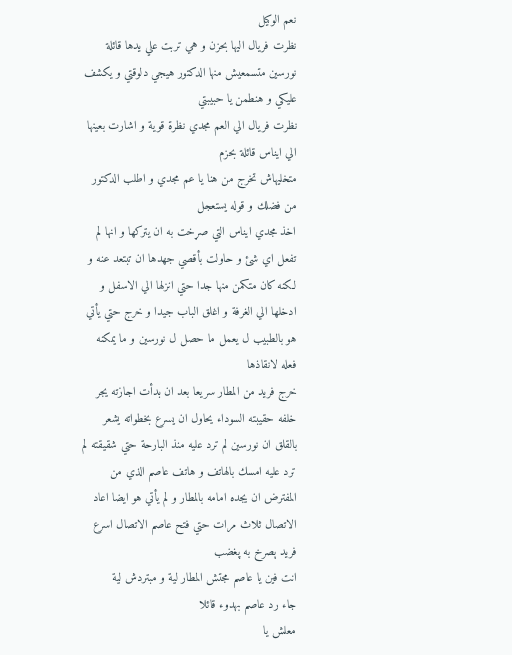نعم الوكيل
نظرت فريال اليها بحزن و هي تربت علي يدها قائلة
نورسين متسمعيش منها الدكتور هيجي دلوقتي و يكشف عليكي و هنطمن يا حبيبتي
نظرت فريال الي العم مجدي نظرة قوية و اشارت بعينها الي ايناس قائلة بحزم
متخليهاش تخرج من هنا يا عم مجدي و اطلب الدكتور من فضلك و قوله يستعجل
اخذ مجدي ايناس التي صړخت به ان يتركها و انها لم تفعل اي شئ و حاولت بأقصي جهدها ان تبتعد عنه و لكنه كان متكمن منها جدا حتي انزلها الي الاسفل و ادخلها الي الغرفة و اغلق الباب جيدا و خرج حتي يأتي هو بالطبيب ل يعمل ما حصل ل نورسين و ما يمكنه فعله لانقاذها
خرج فريد من المطار سريعا بعد ان بدأت اجازته يجر خلفه حقيبته السوداء يحاول ان يسرع بخطواته يشعر بالقلق ان نورسين لم ترد عليه منذ البارحة حتي شقيقته لم ترد عليه امسك بالهاتف و هاتف عاصم الذي من المفترض ان يجده امامه بالمطار و لم يأتي هو ايضا اعاد الاتصال ثلاث مرات حتي فتح عاصم الاتصال اسرع فريد ېصرخ به پغضب
انت فين يا عاصم مجتش المطار لية و مبتردش لية
جاء رد عاصم بهدوء قائلا
معلش يا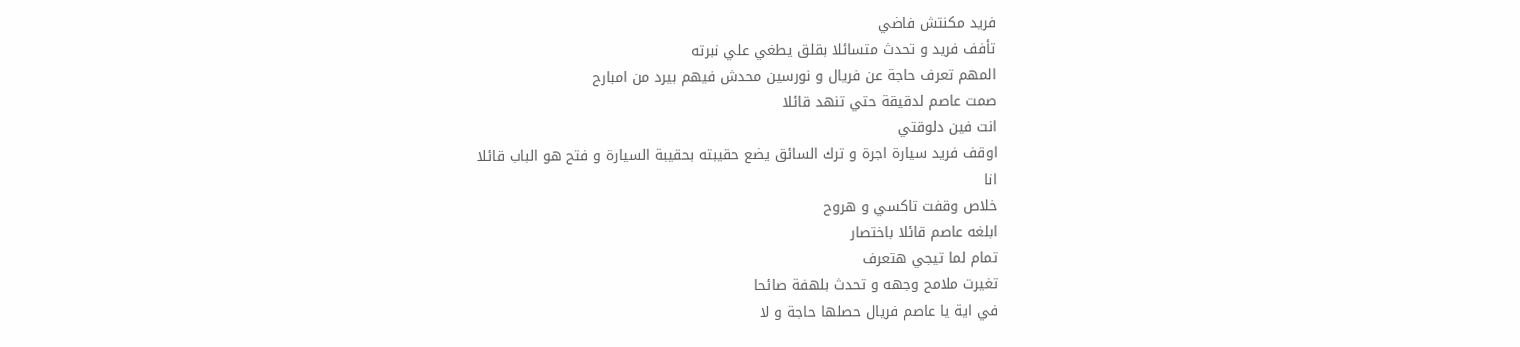فريد مكنتش فاضي
تأفف فريد و تحدث متسائلا بقلق يطغي علي نبرته
المهم تعرف حاجة عن فريال و نورسين محدش فيهم بيرد من امبارح
صمت عاصم لدقيقة حتي تنهد قائلا
انت فين دلوقتي
اوقف فريد سيارة اجرة و ترك السائق يضع حقيبته بحقيبة السيارة و فتح هو الباب قائلا
انا
خلاص وقفت تاكسي و هروح
ابلغه عاصم قائلا باختصار
تمام لما تيجي هتعرف
تغيرت ملامح وجهه و تحدث بلهفة صائحا
في اية يا عاصم فريال حصلها حاجة و لا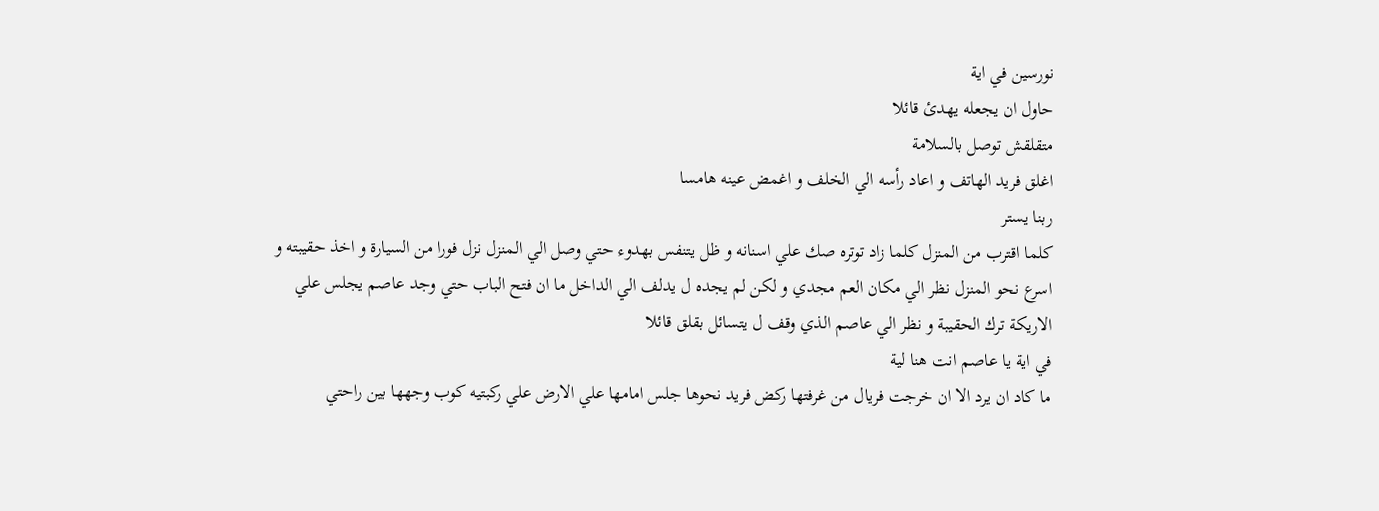نورسين في اية
حاول ان يجعله يهدئ قائلا
متقلقش توصل بالسلامة
اغلق فريد الهاتف و اعاد رأسه الي الخلف و اغمض عينه هامسا
ربنا يستر
كلما اقترب من المنزل كلما زاد توتره صك علي اسنانه و ظل يتنفس بهدوء حتي وصل الي المنزل نزل فورا من السيارة و اخذ حقيبته و اسرع نحو المنزل نظر الي مكان العم مجدي و لكن لم يجده ل يدلف الي الداخل ما ان فتح الباب حتي وجد عاصم يجلس علي الاريكة ترك الحقيبة و نظر الي عاصم الذي وقف ل يتسائل بقلق قائلا
في اية يا عاصم انت هنا لية
ما كاد ان يرد الا ان خرجت فريال من غرفتها ركض فريد نحوها جلس امامها علي الارض علي ركبتيه كوب وجهها بين راحتي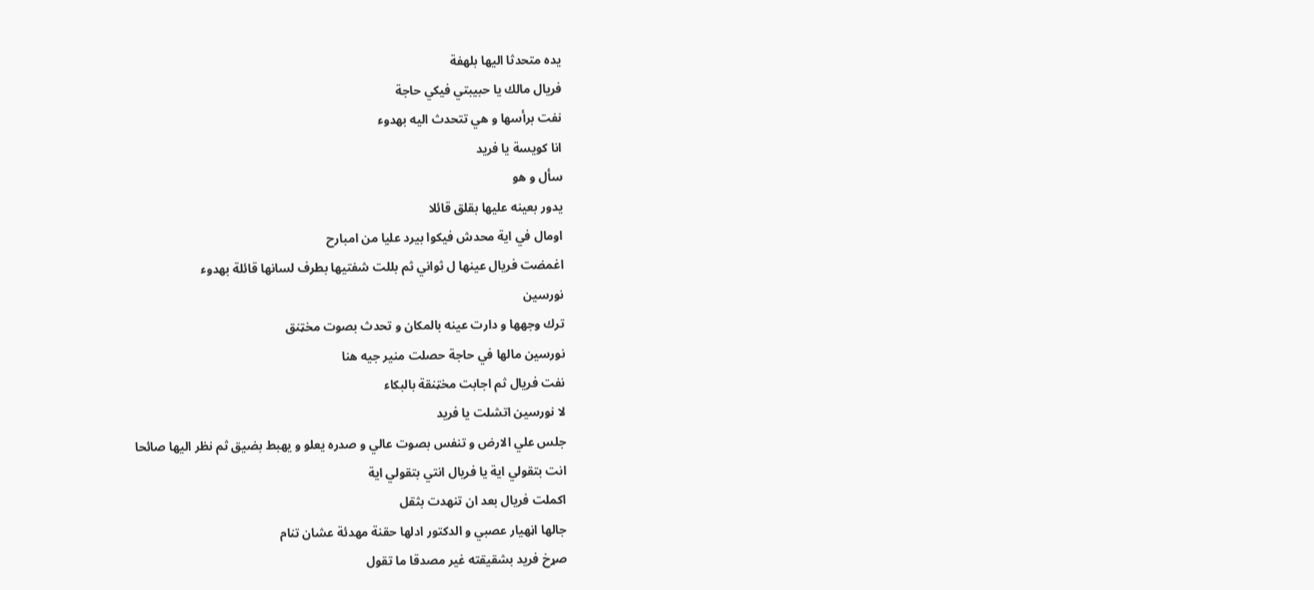يده متحدثا اليها بلهفة
فريال مالك يا حبيبتي فيكي حاجة
نفت برأسها و هي تتحدث اليه بهدوء
انا كويسة يا فريد
سأل و هو
يدور بعينه عليها بقلق قائلا
اومال في اية محدش فيكوا بيرد عليا من امبارح
اغمضت فريال عينها ل ثواني ثم بللت شفتيها بطرف لسانها قائلة بهدوء
نورسين
ترك وجهها و دارت عينه بالمكان و تحدث بصوت مخټنق
نورسين مالها في حاجة حصلت منير جيه هنا
نفت فريال ثم اجابت مخټنقة بالبكاء
لا نورسين اتشلت يا فريد
جلس علي الارض و تنفس بصوت عالي و صدره يعلو و يهبط بضيق ثم نظر اليها صائحا
انت بتقولي اية يا فريال انتي بتقولي اية
اكملت فريال بعد ان تنهدت بثقل
جالها اڼهيار عصبي و الدكتور ادلها حقنة مهدئة عشان تنام
صړخ فريد بشقيقته غير مصدقا ما تقول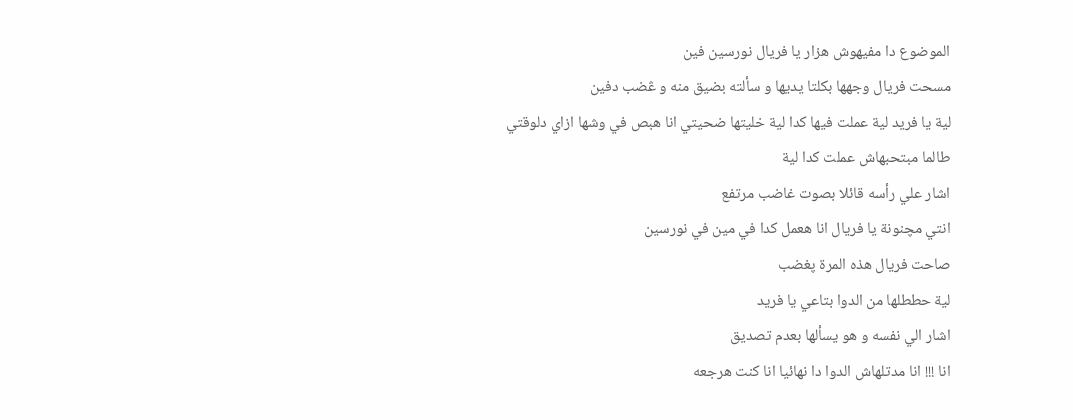الموضوع دا مفيهوش هزار يا فريال نورسين فين
مسحت فريال وجهها بكلتا يديها و سألته بضيق منه و ڠضب دفين
لية يا فريد لية عملت فيها كدا لية خليتها ضحيتي انا هبص في وشها ازاي دلوقتي طالما مبتحبهاش عملت كدا لية
اشار علي رأسه قائلا بصوت غاضب مرتفع
انتي مچنونة يا فريال انا هعمل كدا في مين في نورسين
صاحت فريال هذه المرة پغضب
لية حططلها من الدوا بتاعي يا فريد
اشار الي نفسه و هو يسألها بعدم تصديق
انا !!! انا مدتلهاش الدوا دا نهائيا انا كنت هرجعه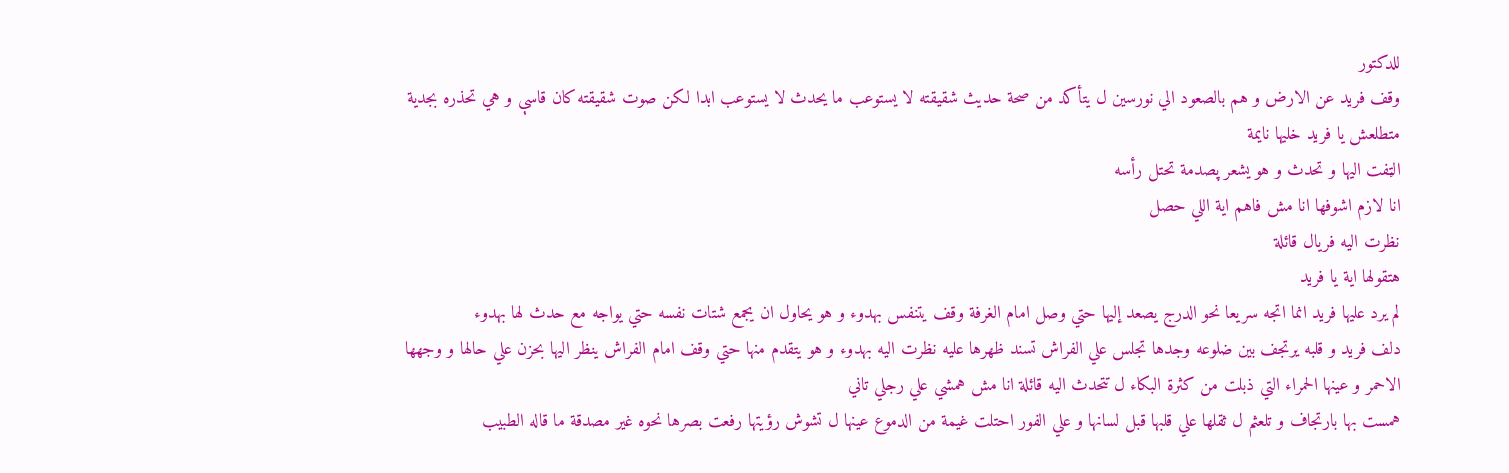للدكتور
وقف فريد عن الارض و هم بالصعود الي نورسين ل يتأكد من صحة حديث شقيقته لا يستوعب ما يحدث لا يستوعب ابدا لكن صوت شقيقته كان قاسې و هي تحذره بجدية
متطلعش يا فريد خليها نايمة
الټفت اليها و تحدث و هو يشعر پصدمة تحتل رأسه
انا لازم اشوفها انا مش فاهم اية اللي حصل
نظرت اليه فريال قائلة
هتقولها اية يا فريد
لم يرد عليها فريد انما اتجه سريعا نحو الدرج يصعد إليها حتي وصل امام الغرفة وقف يتنفس بهدوء و هو يحاول ان يجمع شتات نفسه حتي يواجه مع حدث لها بهدوء
دلف فريد و قلبه يرتجف بين ضلوعه وجدها تجلس علي الفراش تسند ظهرها عليه نظرت اليه بهدوء و هو يتقدم منها حتي وقف امام الفراش ينظر اليها بحزن علي حالها و وجهها الاحمر و عينها الحمراء التي ذبلت من كثرة البكاء ل تتحدث اليه قائلة انا مش همشي علي رجلي تاني
همست بها بارتجاف و تلعثم ل ثقلها علي قلبها قبل لسانها و علي الفور احتلت غيمة من الدموع عينها ل تشوش رؤيتها رفعت بصرها نحوه غير مصدقة ما قاله الطبيب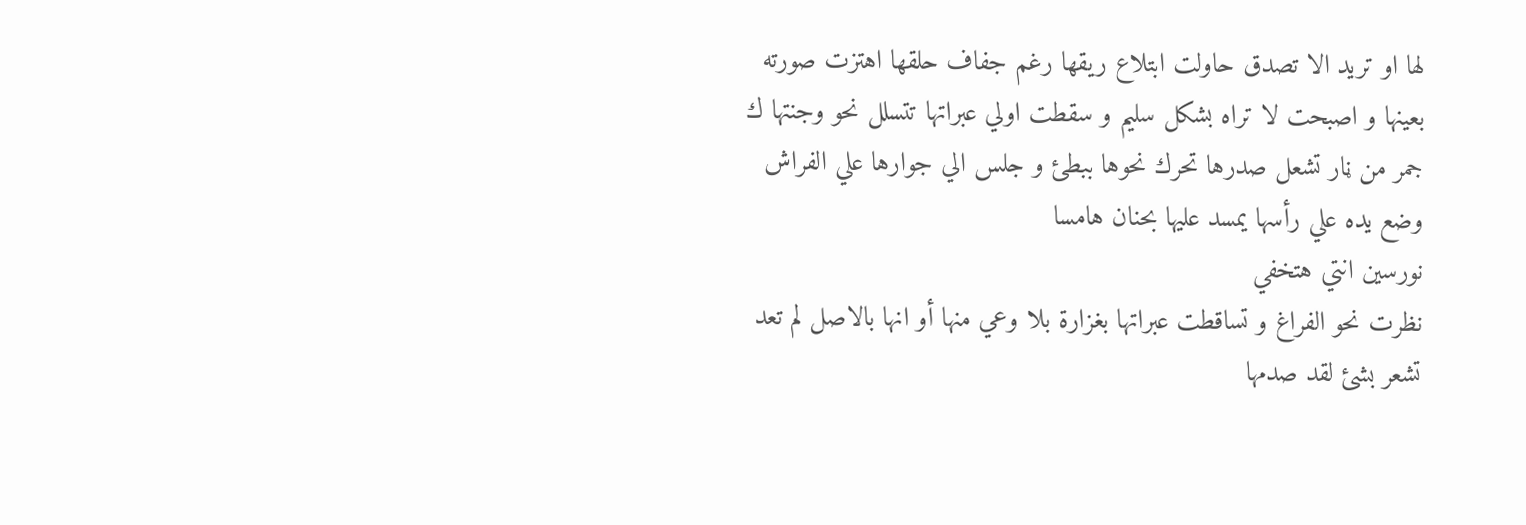لها او تريد الا تصدق حاولت ابتلاع ريقها رغم جفاف حلقها اهتزت صورته بعينها و اصبحت لا تراه بشكل سليم و سقطت اولي عبراتها تتسلل نحو وجنتها ك جمر من ڼار تشعل صدرها تحرك نحوها ببطئ و جلس الي جوارها علي الفراش وضع يده علي رأسها يمسد عليها بحنان هامسا
نورسين انتي هتخفي
نظرت نحو الفراغ و تساقطت عبراتها بغزارة بلا وعي منها أو انها بالاصل لم تعد تشعر بشئ لقد صدمها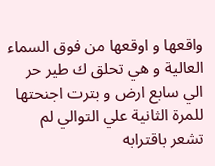واقعها و اوقعها من فوق السماء العالية و هي تحلق ك طير حر الي سابع ارض و بترت اجنحتها للمرة الثانية علي التوالي لم تشعر باقترابه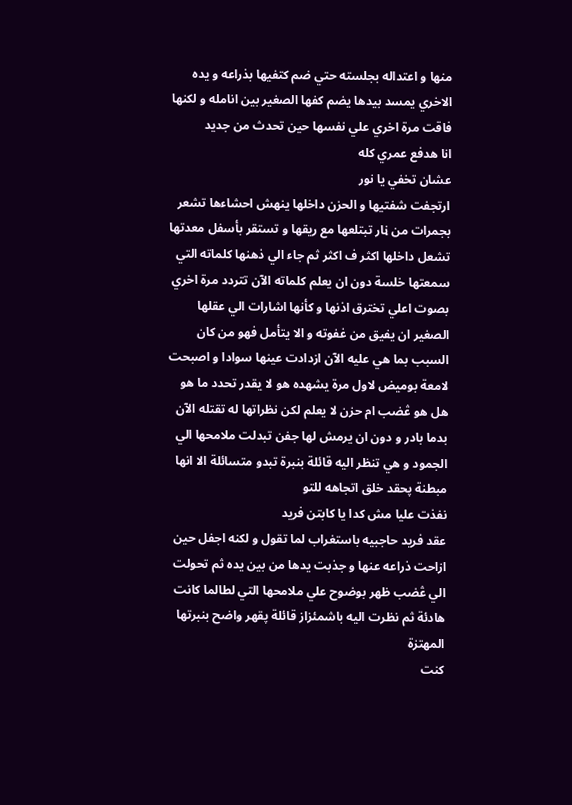منها و اعتداله بجلسته حتي ضم كتفيها بذراعه و يده الاخري يمسد بيدها يضم كفها الصغير بين انامله و لكنها فاقت مرة اخري علي نفسها حين تحدث من جديد
انا هدفع عمري كله
عشان تخفي يا نور
ارتجفت شفتيها و الحزن داخلها ينهش احشاءها تشعر بجمرات من ڼار تبتلعها مع ريقها و تستقر بأسفل معدتها تشعل داخلها اكثر ف اكثر ثم جاء الي ذهنها كلماته التي سمعتها خلسة دون ان يعلم كلماته الآن تتردد مرة اخري بصوت اعلي تخترق اذنها و كأنها اشارات الي عقلها الصغير ان يفيق من غفوته و الا يتأمل فهو من كان السبب بما هي عليه الآن ازدادت عينها سوادا و اصبحت لامعة بوميض لاول مرة يشهده هو لا يقدر تحدد ما هو هل هو ڠضب ام حزن لا يعلم لكن نظراتها له تقتله الآن بدما بادر و دون ان يرمش لها جفن تبدلت ملامحها الي الجمود و هي تنظر اليه قائلة بنبرة تبدو متسائلة الا انها مبطنة پحقد خلق اتجاهه للتو
نفذت عليا مش كدا يا كابتن فريد
عقد فريد حاجبيه باستغراب لما تقول و لكنه اجفل حين ازاحت ذراعه عنها و جذبت يدها من بين يده ثم تحولت الي ڠضب ظهر بوضوح علي ملامحها التي لطالما كانت هادئة ثم نظرت اليه باشمئزاز قائلة پقهر واضح بنبرتها المهتزة
كنت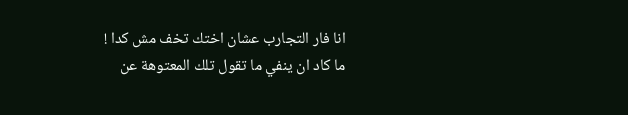انا فار التجارب عشان اختك تخف مش كدا !
ما كاد ان ينفي ما تقول تلك المعتوهة عن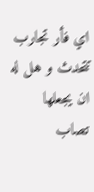اي فأر تجارب تتحدث و هل له ان يجعلها تصاب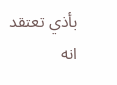بأذي تعتقد انه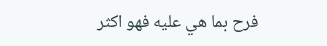فرح بما هي عليه فهو اكثر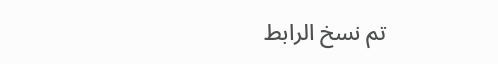تم نسخ الرابط